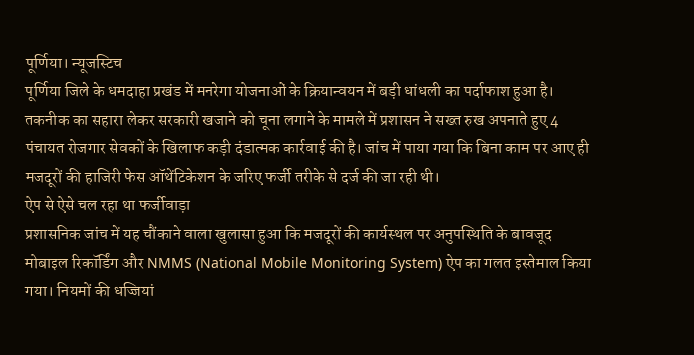पूर्णिया। न्यूजस्टिच
पूर्णिया जिले के धमदाहा प्रखंड में मनरेगा योजनाओं के क्रियान्वयन में बड़ी धांधली का पर्दाफाश हुआ है। तकनीक का सहारा लेकर सरकारी खजाने को चूना लगाने के मामले में प्रशासन ने सख्त रुख अपनाते हुए 4 पंचायत रोजगार सेवकों के खिलाफ कड़ी दंडात्मक कार्रवाई की है। जांच में पाया गया कि बिना काम पर आए ही मजदूरों की हाजिरी फेस ऑथेंटिकेशन के जरिए फर्जी तरीके से दर्ज की जा रही थी।
ऐप से ऐसे चल रहा था फर्जीवाड़ा
प्रशासनिक जांच में यह चौंकाने वाला खुलासा हुआ कि मजदूरों की कार्यस्थल पर अनुपस्थिति के बावजूद मोबाइल रिकॉर्डिंग और NMMS (National Mobile Monitoring System) ऐप का गलत इस्तेमाल किया गया। नियमों की धज्जियां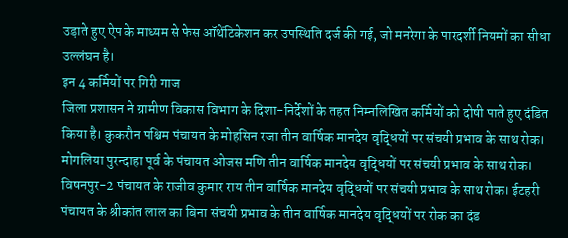उड़ाते हुए ऐप के माध्यम से फेस ऑथेंटिकेशन कर उपस्थिति दर्ज की गई, जो मनरेगा के पारदर्शी नियमों का सीधा उल्लंघन है।
इन 4 कर्मियों पर गिरी गाज
जिला प्रशासन ने ग्रामीण विकास विभाग के दिशा-निर्देशों के तहत निम्नलिखित कर्मियों को दोषी पाते हुए दंडित किया है। कुकरौन पश्चिम पंचायत के मोहसिन रजा तीन वार्षिक मानदेय वृद्धियों पर संचयी प्रभाव के साथ रोक। मोगलिया पुरन्दाहा पूर्व के पंचायत ओजस मणि तीन वार्षिक मानदेय वृद्धियों पर संचयी प्रभाव के साथ रोक। विषनपुर-2 पंचायत के राजीव कुमार राय तीन वार्षिक मानदेय वृद्धियों पर संचयी प्रभाव के साथ रोक। ईटहरी पंचायत के श्रीकांत लाल का बिना संचयी प्रभाव के तीन वार्षिक मानदेय वृद्धियों पर रोक का दंड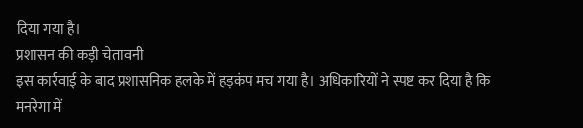दिया गया है।
प्रशासन की कड़ी चेतावनी
इस कार्रवाई के बाद प्रशासनिक हलके में हड़कंप मच गया है। अधिकारियों ने स्पष्ट कर दिया है कि मनरेगा में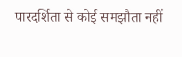पारदर्शिता से कोई समझौता नहीं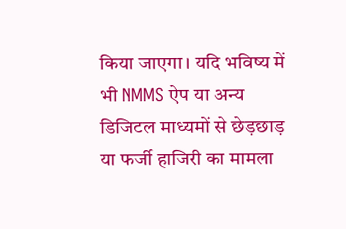किया जाएगा। यदि भविष्य में भी NMMS ऐप या अन्य डिजिटल माध्यमों से छेड़छाड़ या फर्जी हाजिरी का मामला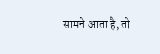सामने आता है, तो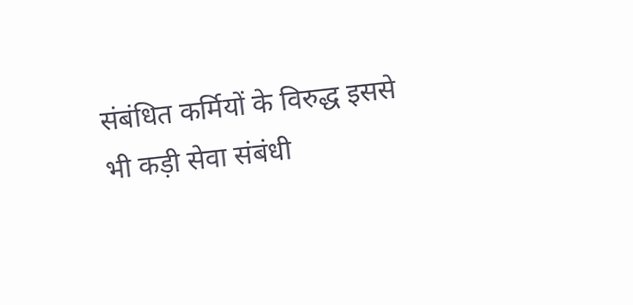संबंधित कर्मियों के विरुद्ध इससे भी कड़ी सेवा संबंधी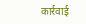कार्रवाई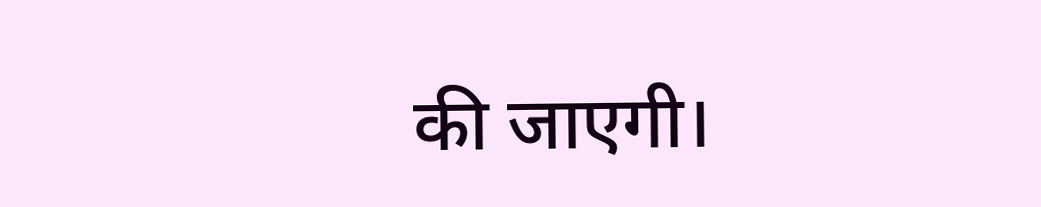की जाएगी।